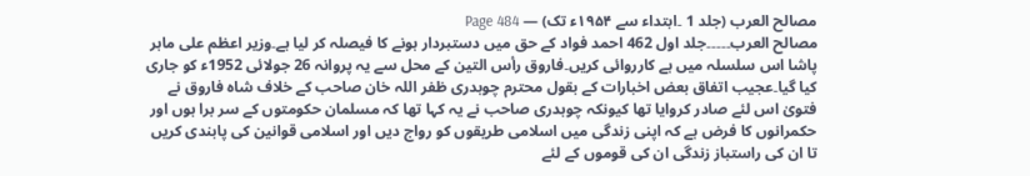مصالح العرب (جلد 1 ۔ابتداء سے ۱۹۵۴ء تک) — Page 484
مصالح العرب۔۔۔۔۔جلد اول 462 احمد فواد کے حق میں دستبردار ہونے کا فیصلہ کر لیا ہے۔وزیر اعظم علی ماہر پاشا اس سلسلہ میں ہے کارروائی کریں۔فاروق رأس التین کے محل سے یہ پروانہ 26 جولائی 1952ء کو جاری کیا گیا۔عجیب اتفاق بعض اخبارات کے بقول محترم چوہدری ظفر اللہ خان صاحب کے خلاف شاہ فاروق نے فتویٰ اس لئے صادر کروایا تھا کیونکہ چوہدری صاحب نے یہ کہا تھا کہ مسلمان حکومتوں کے سر برا ہوں اور حکمرانوں کا فرض ہے کہ اپنی زندگی میں اسلامی طریقوں کو رواج دیں اور اسلامی قوانین کی پابندی کریں تا ان کی راستباز زندگی ان کی قوموں کے لئے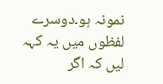نمونہ ہو۔دوسرے لفظوں میں یہ کہہ لیں کہ اگر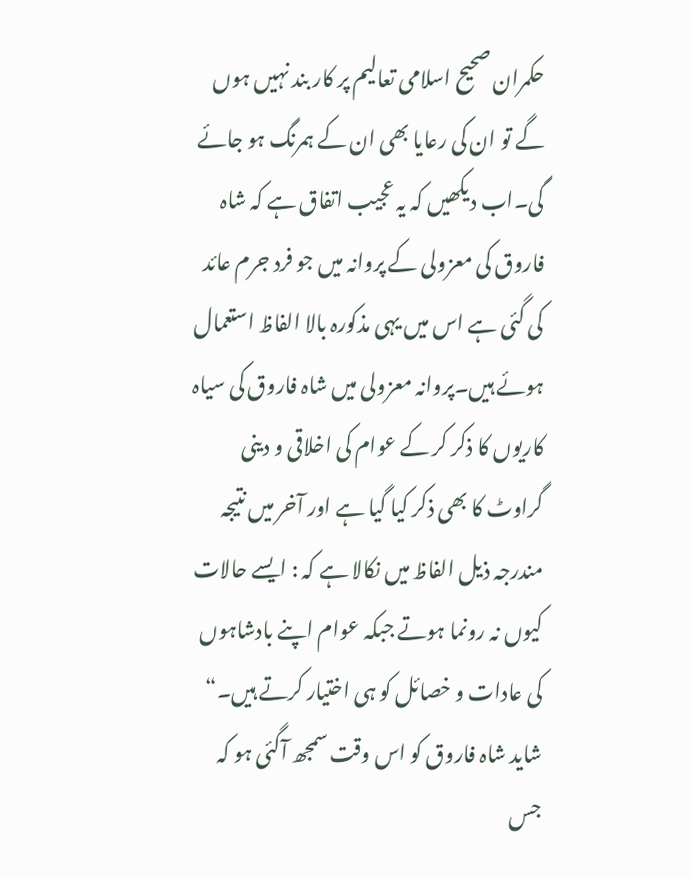حکمران صحیح اسلامی تعالیم پر کار بند نہیں ہوں گے تو ان کی رعایا بھی ان کے ہمرنگ ہو جائے گی۔اب دیکھیں کہ یہ عجیب اتفاق ہے کہ شاہ فاروق کی معزولی کے پروانہ میں جو فرد جرم عائد کی گئی ہے اس میں یہی مذکورہ بالا الفاظ استعمال ہوئے ہیں۔پروانہ معزولی میں شاہ فاروق کی سیاہ کاریوں کا ذکر کر کے عوام کی اخلاقی و دینی گراوٹ کا بھی ذکر کیا گیا ہے اور آخر میں نتیجہ مندرجہ ذیل الفاظ میں نکالا ہے کہ : ایسے حالات کیوں نہ رونما ہوتے جبکہ عوام اپنے بادشاہوں کی عادات و خصائل کو ہی اختیار کرتے ہیں۔“ شاید شاہ فاروق کو اس وقت سمجھ آگئی ہو کہ جس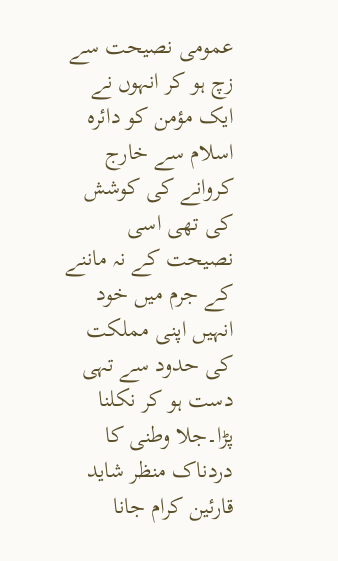عمومی نصیحت سے زچ ہو کر انہوں نے ایک مؤمن کو دائرہ اسلام سے خارج کروانے کی کوشش کی تھی اسی نصیحت کے نہ ماننے کے جرم میں خود انہیں اپنی مملکت کی حدود سے تہی دست ہو کر نکلنا پڑا۔جلا وطنی کا دردناک منظر شاید قارئین کرام جانا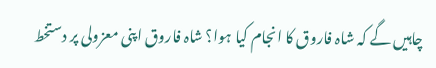چاہیں گے کہ شاہ فاروق کا انجام کیا ہوا؟ شاہ فاروق اپنی معزولی پر دستخط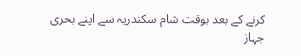کرنے کے بعد بوقت شام سکندریہ سے اپنے بحری جہاز